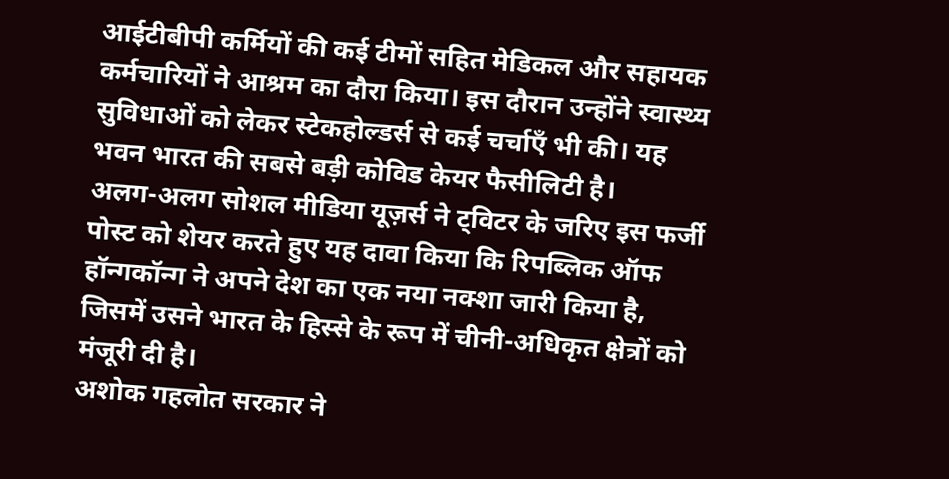आईटीबीपी कर्मियों की कई टीमों सहित मेडिकल और सहायक कर्मचारियों ने आश्रम का दौरा किया। इस दौरान उन्होंने स्वास्थ्य सुविधाओं को लेकर स्टेकहोल्डर्स से कई चर्चाएँ भी की। यह भवन भारत की सबसे बड़ी कोविड केयर फैसीलिटी है।
अलग-अलग सोशल मीडिया यूज़र्स ने ट्विटर के जरिए इस फर्जी पोस्ट को शेयर करते हुए यह दावा किया कि रिपब्लिक ऑफ हॉन्गकॉन्ग ने अपने देश का एक नया नक्शा जारी किया है, जिसमें उसने भारत के हिस्से के रूप में चीनी-अधिकृत क्षेत्रों को मंजूरी दी है।
अशोक गहलोत सरकार ने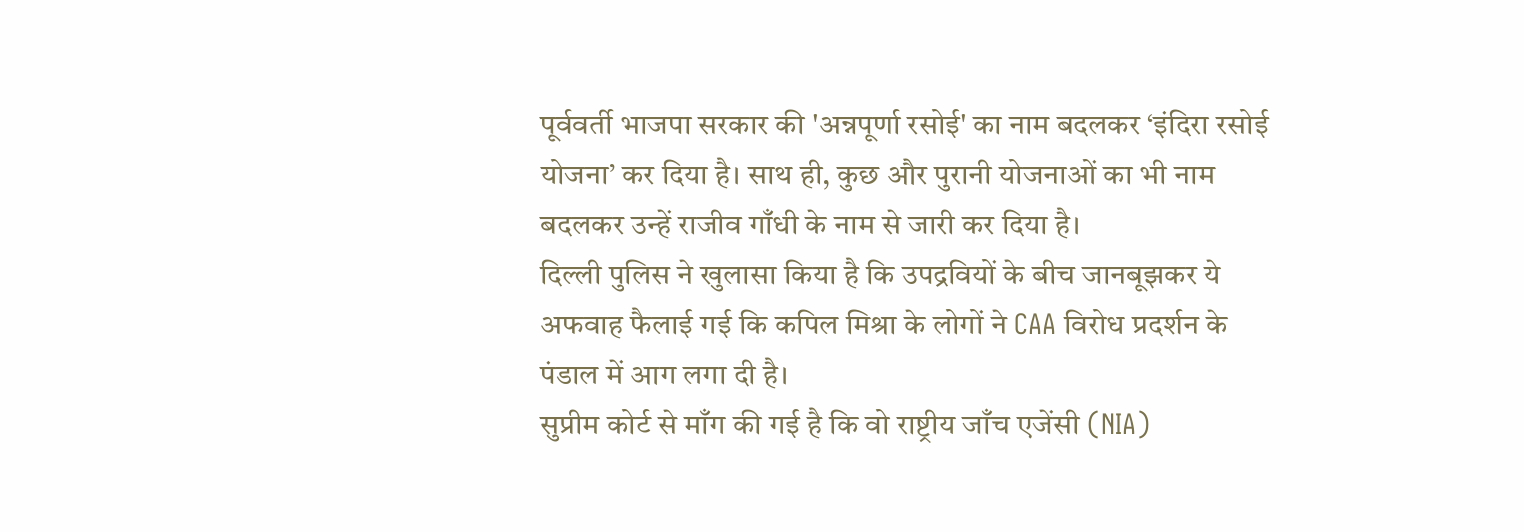पूर्ववर्ती भाजपा सरकार की 'अन्नपूर्णा रसोई' का नाम बदलकर ‘इंदिरा रसोई योजना’ कर दिया है। साथ ही, कुछ और पुरानी योजनाओं का भी नाम बदलकर उन्हें राजीव गाँधी के नाम से जारी कर दिया है।
दिल्ली पुलिस ने खुलासा किया है कि उपद्रवियों के बीच जानबूझकर ये अफवाह फैलाई गई कि कपिल मिश्रा के लोगों ने CAA विरोध प्रदर्शन के पंडाल में आग लगा दी है।
सुप्रीम कोर्ट से माँग की गई है कि वो राष्ट्रीय जाँच एजेंसी (NIA)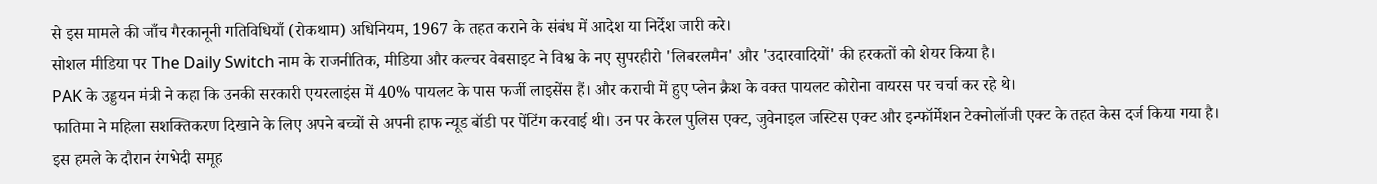से इस मामले की जाँच गैरकानूनी गतिविधियाँ (रोकथाम) अधिनियम, 1967 के तहत कराने के संबंध में आदेश या निर्देश जारी करे।
सोशल मीडिया पर The Daily Switch नाम के राजनीतिक, मीडिया और कल्चर वेबसाइट ने विश्व के नए सुपरहीरो 'लिबरलमैन' और 'उदारवादियों' की हरकतों को शेयर किया है।
PAK के उड्डयन मंत्री ने कहा कि उनकी सरकारी एयरलाइंस में 40% पायलट के पास फर्जी लाइसेंस हैं। और कराची में हुए प्लेन क्रैश के वक्त पायलट कोरोना वायरस पर चर्चा कर रहे थे।
फातिमा ने महिला सशक्तिकरण दिखाने के लिए अपने बच्चों से अपनी हाफ न्यूड बॉडी पर पेंटिंग करवाई थी। उन पर केरल पुलिस एक्ट, जुवेनाइल जस्टिस एक्ट और इन्फॉर्मेशन टेक्नोलॉजी एक्ट के तहत केस दर्ज किया गया है।
इस हमले के दौरान रंगभेदी समूह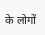के लोगों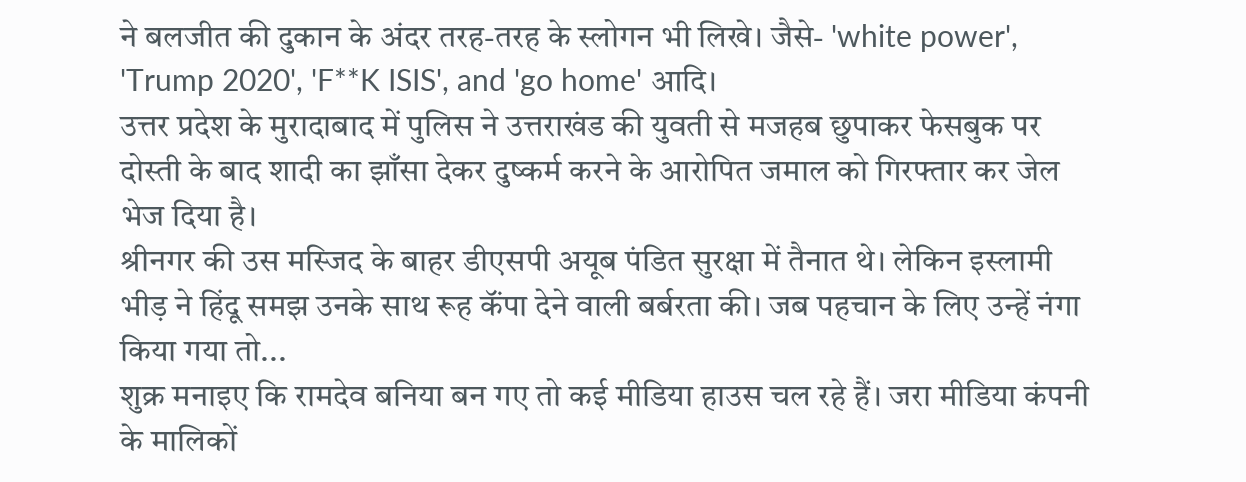ने बलजीत की दुकान के अंदर तरह-तरह के स्लोगन भी लिखे। जैसे- 'white power', 'Trump 2020', 'F**K ISIS', and 'go home' आदि।
उत्तर प्रदेश के मुरादाबाद में पुलिस ने उत्तराखंड की युवती से मजहब छुपाकर फेसबुक पर दोस्ती के बाद शादी का झाँसा देकर दुष्कर्म करने के आरोपित जमाल को गिरफ्तार कर जेल भेज दिया है।
श्रीनगर की उस मस्जिद के बाहर डीएसपी अयूब पंडित सुरक्षा में तैनात थे। लेकिन इस्लामी भीड़ ने हिंदू समझ उनके साथ रूह कॅंपा देने वाली बर्बरता की। जब पहचान के लिए उन्हें नंगा किया गया तो...
शुक्र मनाइए कि रामदेव बनिया बन गए तो कई मीडिया हाउस चल रहे हैं। जरा मीडिया कंपनी के मालिकों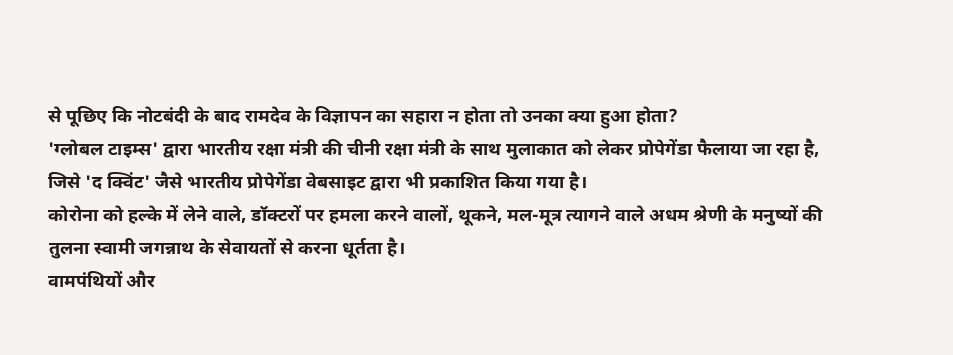से पूछिए कि नोटबंदी के बाद रामदेव के विज्ञापन का सहारा न होता तो उनका क्या हुआ होता?
'ग्लोबल टाइम्स' द्वारा भारतीय रक्षा मंत्री की चीनी रक्षा मंत्री के साथ मुलाकात को लेकर प्रोपेगेंडा फैलाया जा रहा है, जिसे 'द क्विंट' जैसे भारतीय प्रोपेगेंडा वेबसाइट द्वारा भी प्रकाशित किया गया है।
कोरोना को हल्के में लेने वाले, डॉक्टरों पर हमला करने वालों, थूकने, मल-मूत्र त्यागने वाले अधम श्रेणी के मनुष्यों की तुलना स्वामी जगन्नाथ के सेवायतों से करना धूर्तता है।
वामपंथियों और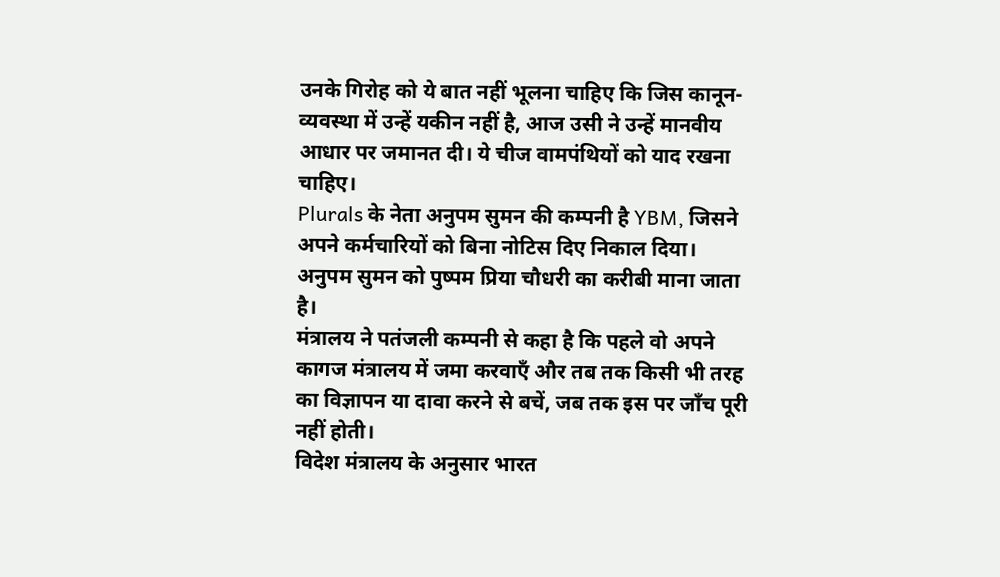उनके गिरोह को ये बात नहीं भूलना चाहिए कि जिस कानून-व्यवस्था में उन्हें यकीन नहीं है, आज उसी ने उन्हें मानवीय आधार पर जमानत दी। ये चीज वामपंथियों को याद रखना चाहिए।
Plurals के नेता अनुपम सुमन की कम्पनी है YBM, जिसने अपने कर्मचारियों को बिना नोटिस दिए निकाल दिया। अनुपम सुमन को पुष्पम प्रिया चौधरी का करीबी माना जाता है।
मंत्रालय ने पतंजली कम्पनी से कहा है कि पहले वो अपने कागज मंत्रालय में जमा करवाएँ और तब तक किसी भी तरह का विज्ञापन या दावा करने से बचें, जब तक इस पर जाँच पूरी नहीं होती।
विदेश मंत्रालय के अनुसार भारत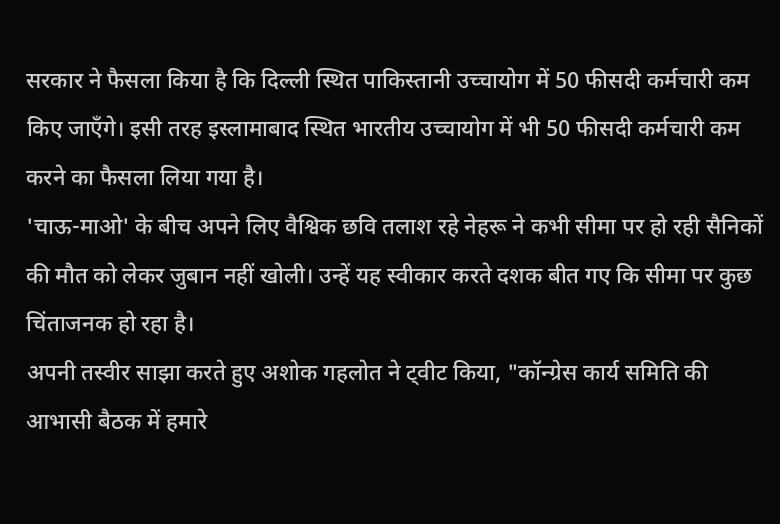सरकार ने फैसला किया है कि दिल्ली स्थित पाकिस्तानी उच्चायोग में 50 फीसदी कर्मचारी कम किए जाएँगे। इसी तरह इस्लामाबाद स्थित भारतीय उच्चायोग में भी 50 फीसदी कर्मचारी कम करने का फैसला लिया गया है।
'चाऊ-माओ' के बीच अपने लिए वैश्विक छवि तलाश रहे नेहरू ने कभी सीमा पर हो रही सैनिकों की मौत को लेकर जुबान नहीं खोली। उन्हें यह स्वीकार करते दशक बीत गए कि सीमा पर कुछ चिंताजनक हो रहा है।
अपनी तस्वीर साझा करते हुए अशोक गहलोत ने ट्वीट किया, "कॉन्ग्रेस कार्य समिति की आभासी बैठक में हमारे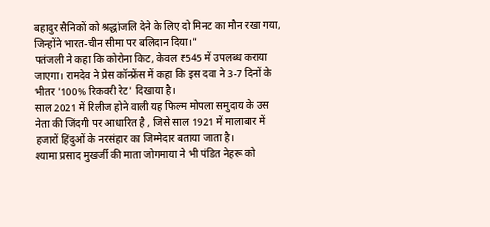बहादुर सैनिकों को श्रद्धांजलि देने के लिए दो मिनट का मौन रखा गया, जिन्होंने भारत-चीन सीमा पर बलिदान दिया।"
पतंजली ने कहा कि कोरोना किट, केवल ₹545 में उपलब्ध कराया जाएगा। रामदेव ने प्रेस कॉन्फ्रेंस में कहा कि इस दवा ने 3-7 दिनों के भीतर '100% रिकवरी रेट' दिखाया है।
साल 2021 में रिलीज होने वाली यह फिल्म मोपला समुदाय के उस नेता की जिंदगी पर आधारित है , जिसे साल 1921 में मालाबार में हजारों हिंदुओं के नरसंहार का जिम्मेदार बताया जाता है।
श्यामा प्रसाद मुखर्जी की माता जोगमाया ने भी पंडित नेहरू को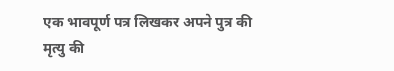एक भावपूर्ण पत्र लिखकर अपने पुत्र की मृत्यु की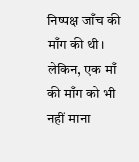निष्पक्ष जाँच की माँग की थी। लेकिन, एक माँ की माँग को भी नहीं माना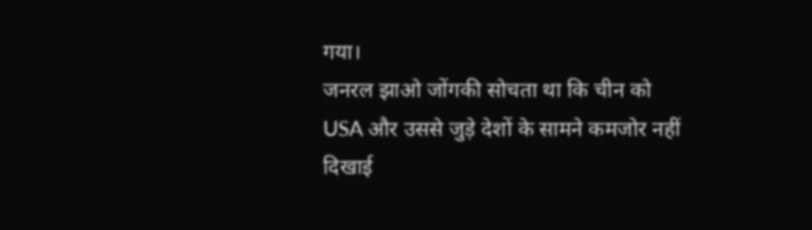गया।
जनरल झाओ जोंगकी सोचता था कि चीन को USA और उससे जुड़े देशों के सामने कमजोर नहीं दिखाई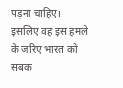पड़ना चाहिए। इसलिए वह इस हमले के जरिए भारत को सबक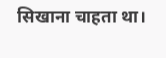सिखाना चाहता था।